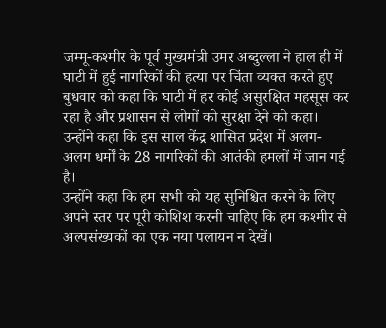जम्मू-कश्मीर के पूर्व मुख्यमंत्री उमर अब्दुल्ला ने हाल ही में घाटी में हुई नागरिकों की हत्या पर चिंता व्यक्त करते हुए बुधवार को कहा कि घाटी में हर कोई असुरक्षित महसूस कर रहा है और प्रशासन से लोगों को सुरक्षा देने को कहा। उन्होंने कहा कि इस साल केंद्र शासित प्रदेश में अलग-अलग धर्मों के 28 नागरिकों की आतंकी हमलों में जान गई है।
उन्होंने कहा कि हम सभी को यह सुनिश्चित करने के लिए अपने स्तर पर पूरी कोशिश करनी चाहिए कि हम कश्मीर से अल्पसंख्यकों का एक नया पलायन न देखें।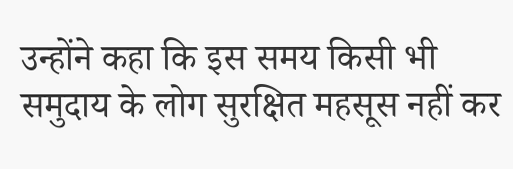उन्होंने कहा कि इस समय किसी भी समुदाय के लोग सुरक्षित महसूस नहीं कर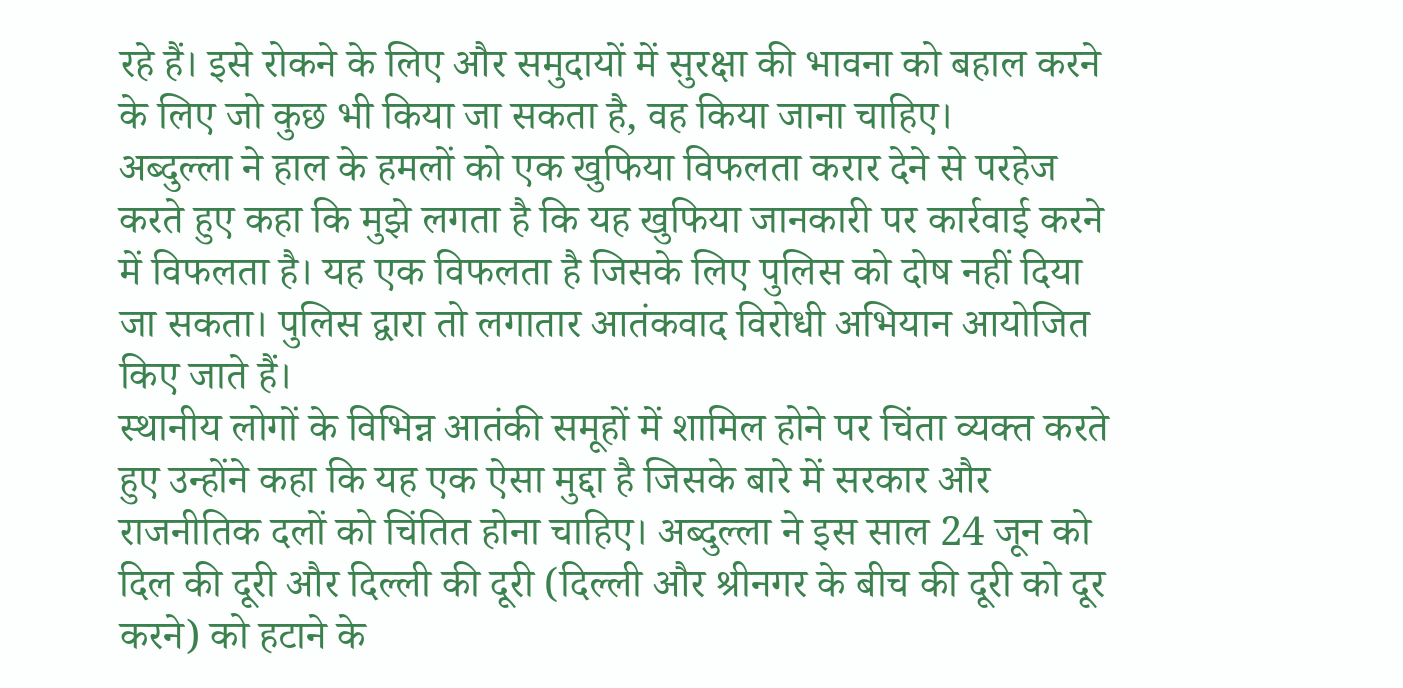रहे हैं। इसे रोकने के लिए और समुदायों में सुरक्षा की भावना को बहाल करने के लिए जो कुछ भी किया जा सकता है, वह किया जाना चाहिए।
अब्दुल्ला ने हाल के हमलों को एक खुफिया विफलता करार देने से परहेज करते हुए कहा कि मुझे लगता है कि यह खुफिया जानकारी पर कार्रवाई करने में विफलता है। यह एक विफलता है जिसके लिए पुलिस को दोष नहीं दिया जा सकता। पुलिस द्वारा तो लगातार आतंकवाद विरोधी अभियान आयोजित किए जाते हैं।
स्थानीय लोगों के विभिन्न आतंकी समूहों में शामिल होने पर चिंता व्यक्त करते हुए उन्होंने कहा कि यह एक ऐसा मुद्दा है जिसके बारे में सरकार और राजनीतिक दलों को चिंतित होना चाहिए। अब्दुल्ला ने इस साल 24 जून को दिल की दूरी और दिल्ली की दूरी (दिल्ली और श्रीनगर के बीच की दूरी को दूर करने) को हटाने के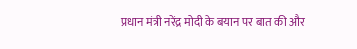प्रधान मंत्री नरेंद्र मोदी के बयान पर बात की और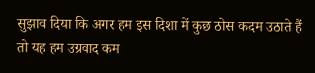सुझाव दिया कि अगर हम इस दिशा में कुछ ठोस कदम उठाते हैं तो यह हम उग्रवाद कम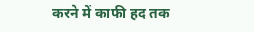करने में काफी हद तक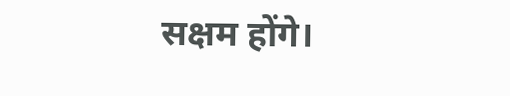सक्षम होंगे।